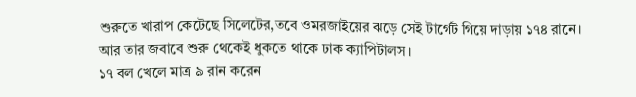শুরুতে খারাপ কেটেছে সিলেটের,তবে ওমরজাইয়ের ঝড়ে সেই টার্গেট গিয়ে দাড়ায় ১৭৪ রানে।
আর তার জবাবে শুরু থেকেই ধুকতে থাকে ঢাক ক্যাপিটালস।
১৭ বল খেলে মাত্র ৯ রান করেন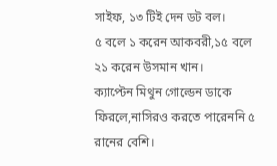সাইফ, ১৩ টিই দেন ডট বল।
৫ বলে ১ করেন আকবরী,১৫ বলে ২১ করেন উসমান খান।
ক্যাপ্টেন মিথুন গোল্ডেন ডাকে ফিরলে,নাসিরও করতে পারেননি ৫ রানের বেশি।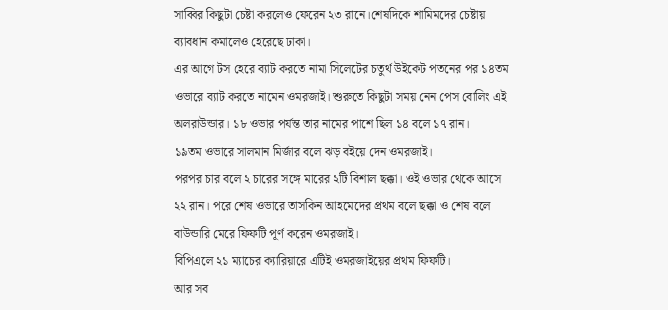সাব্বির কিছুটা চেষ্টা করলেও ফেরেন ২৩ রানে।শেষদিকে শামিমদের চেষ্টায় ব্যাবধান কমালেও হেরেছে ঢাকা।
এর আগে টস হেরে ব্যাট করতে নামা সিলেটের চতুর্থ উইকেট পতনের পর ১৪তম ওভারে ব্যাট করতে নামেন ওমরজাই। শুরুতে কিছুটা সময় নেন পেস বোলিং এই অলরাউন্ডার। ১৮ ওভার পর্যন্ত তার নামের পাশে ছিল ১৪ বলে ১৭ রান।
১৯তম ওভারে সালমান মির্জার বলে ঝড় বইয়ে দেন ওমরজাই।
পরপর চার বলে ২ চারের সঙ্গে মারের ২টি বিশাল ছক্কা। ওই ওভার থেকে আসে ২২ রান। পরে শেষ ওভারে তাসকিন আহমেদের প্রথম বলে ছক্কা ও শেষ বলে বাউন্ডারি মেরে ফিফটি পূর্ণ করেন ওমরজাই।
বিপিএলে ২১ ম্যাচের ক্যারিয়ারে এটিই ওমরজাইয়ের প্রথম ফিফটি।
আর সব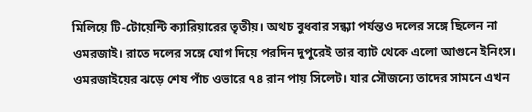মিলিয়ে টি-টোয়েন্টি ক্যারিয়ারের তৃতীয়। অথচ বুধবার সন্ধ্যা পর্যন্তও দলের সঙ্গে ছিলেন না ওমরজাই। রাতে দলের সঙ্গে যোগ দিয়ে পরদিন দুপুরেই তার ব্যাট থেকে এলো আগুনে ইনিংস।
ওমরজাইয়ের ঝড়ে শেষ পাঁচ ওভারে ৭৪ রান পায় সিলেট। যার সৌজন্যে তাদের সামনে এখন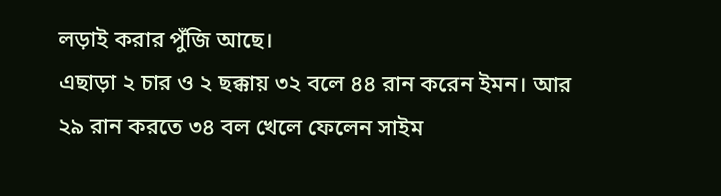লড়াই করার পুঁজি আছে।
এছাড়া ২ চার ও ২ ছক্কায় ৩২ বলে ৪৪ রান করেন ইমন। আর ২৯ রান করতে ৩৪ বল খেলে ফেলেন সাইম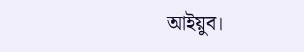আইয়ুব।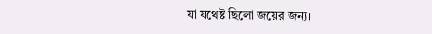যা যথেষ্ট ছিলো জয়ের জন্য।